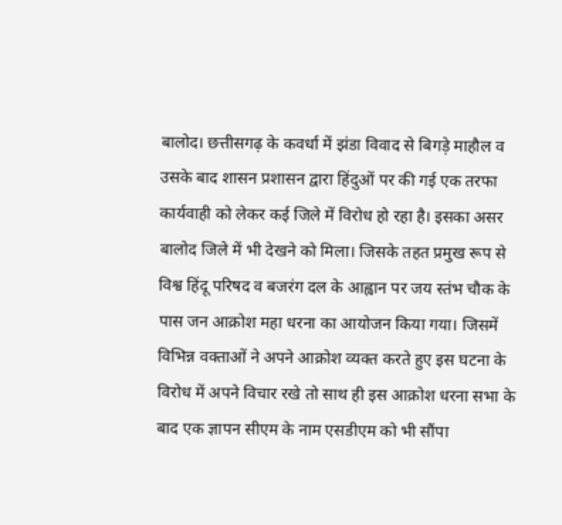बालोद। छत्तीसगढ़ के कवर्धा में झंडा विवाद से बिगड़े माहौल व उसके बाद शासन प्रशासन द्वारा हिंदुओं पर की गई एक तरफा कार्यवाही को लेकर कई जिले में विरोध हो रहा है। इसका असर बालोद जिले में भी देखने को मिला। जिसके तहत प्रमुख रूप से विश्व हिंदू परिषद व बजरंग दल के आह्वान पर जय स्तंभ चौक के पास जन आक्रोश महा धरना का आयोजन किया गया। जिसमें विभिन्न वक्ताओं ने अपने आक्रोश व्यक्त करते हुए इस घटना के विरोध में अपने विचार रखे तो साथ ही इस आक्रोश धरना सभा के बाद एक ज्ञापन सीएम के नाम एसडीएम को भी सौंपा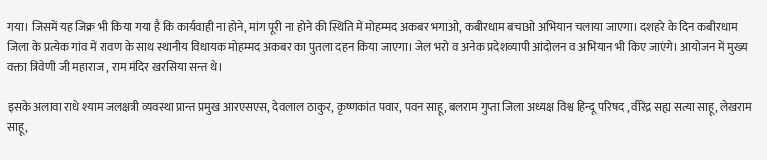गया। जिसमें यह जिक्र भी किया गया है कि कार्यवाही ना होने, मांग पूरी ना होने की स्थिति में मोहम्मद अकबर भगाओ, कबीरधाम बचाओ अभियान चलाया जाएगा। दशहरे के दिन कबीरधाम जिला के प्रत्येक गांव में रावण के साथ स्थानीय विधायक मोहम्मद अकबर का पुतला दहन किया जाएगा। जेल भरो व अनेक प्रदेशव्यापी आंदोलन व अभियान भी किए जाएंगे। आयोजन में मुख्य वक्ता त्रिवेणी जी महाराज , राम मंदिर खरसिया सन्त थे।

इसके अलावा राधे श्याम जलक्षत्री व्यवस्था प्रान्त प्रमुख आरएसएस, देवलाल ठाकुर, कृष्णकांत पवार, पवन साहू, बलराम गुप्ता जिला अध्यक्ष विश्व हिन्दू परिषद , वीरेंद्र सह्य सत्या साहू, लेखराम साहू,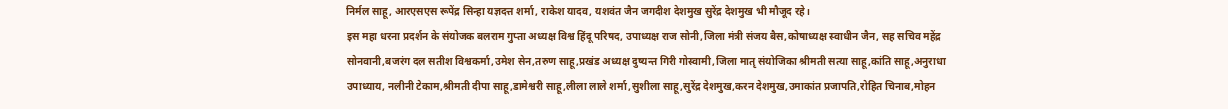निर्मल साहू, आरएसएस रूपेंद्र सिन्हा यज्ञदत्त शर्मा, राकेश यादव, यशवंत जैन जगदीश देशमुख सुरेंद्र देशमुख भी मौजूद रहे।
इस महा धरना प्रदर्शन के संयोजक बलराम गुप्ता अध्यक्ष विश्व हिंदू परिषद, उपाध्यक्ष राज सोनी,जिला मंत्री संजय बैस,कोषाध्यक्ष स्वाधीन जैन, सह सचिव महेंद्र सोनवानी,बजरंग दल सतीश विश्वकर्मा,उमेश सेन,तरुण साहू,प्रखंड अध्यक्ष दुष्यन्त गिरी गोस्वामी,जिला मातृ संयोजिका श्रीमती सत्या साहू,कांति साहू,अनुराधा उपाध्याय, नलीनी टेकाम,श्रीमती दीपा साहू,डामेश्वरी साहू,लीला लाले शर्मा,सुशीला साहू,सुरेंद्र देशमुख,करन देशमुख,उमाकांत प्रजापति,रोहित चिनाब,मोहन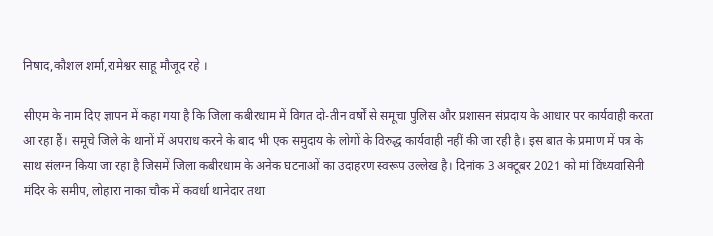निषाद,कौशल शर्मा,रामेश्वर साहू मौजूद रहे ।

सीएम के नाम दिए ज्ञापन में कहा गया है कि जिला कबीरधाम में विगत दो-तीन वर्षों से समूचा पुलिस और प्रशासन संप्रदाय के आधार पर कार्यवाही करता आ रहा हैं। समूचे जिले के थानों में अपराध करने के बाद भी एक समुदाय के लोगों के विरुद्ध कार्यवाही नहीं की जा रही है। इस बात के प्रमाण में पत्र के साथ संलग्न किया जा रहा है जिसमें जिला कबीरधाम के अनेक घटनाओं का उदाहरण स्वरूप उल्लेख है। दिनांक 3 अक्टूबर 2021 को मां विंध्यवासिनी मंदिर के समीप, लोहारा नाका चौक में कवर्धा थानेदार तथा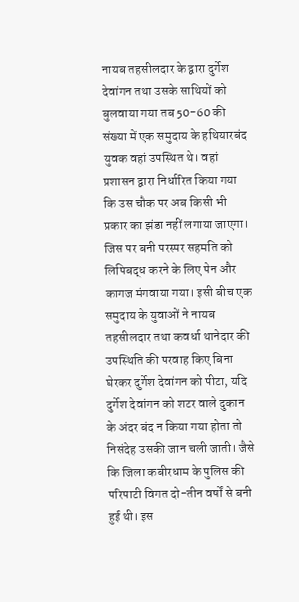नायब तहसीलदार के द्वारा दुर्गेश देवांगन तथा उसके साथियों को बुलवाया गया तब 50-60 की संख्या में एक समुदाय के हथियारबंद युवक वहां उपस्थित थे। वहां प्रशासन द्वारा निर्धारित किया गया कि उस चौक पर अब किसी भी प्रकार का झंडा नहीं लगाया जाएगा। जिस पर बनी परस्पर सहमति को लिपिबद्ध करने के लिए पेन और कागज मंगवाया गया। इसी बीच एक समुदाय के युवाओं ने नायब तहसीलदार तथा कवर्धा थानेदार की उपस्थिति की परवाह किए बिना घेरकर दुर्गेश देवांगन को पीटा, यदि दुर्गेश देवांगन को शटर वाले दुकान के अंदर बंद न किया गया होता तो निसंदेह उसकी जान चली जाती। जैसे कि जिला कबीरधाम के पुलिस की परिपाटी विगत दो-तीन वर्षों से बनी हुई थी। इस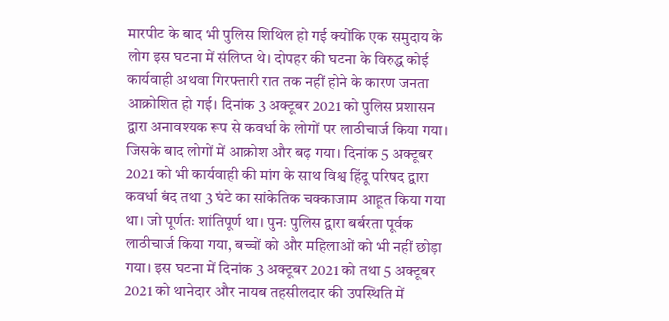मारपीट के बाद भी पुलिस शिथिल हो गई क्योंकि एक समुदाय के लोग इस घटना में संलिप्त थे। दोपहर की घटना के विरुद्ध कोई कार्यवाही अथवा गिरफ्तारी रात तक नहीं होने के कारण जनता आक्रोशित हो गई। दिनांक 3 अक्टूबर 2021 को पुलिस प्रशासन द्वारा अनावश्यक रूप से कवर्धा के लोगों पर लाठीचार्ज किया गया। जिसके बाद लोगों में आक्रोश और बढ़ गया। दिनांक 5 अक्टूबर 2021 को भी कार्यवाही की मांग के साथ विश्व हिंदू परिषद द्वारा कवर्धा बंद तथा 3 घंटे का सांकेतिक चक्काजाम आहूत किया गया था। जो पूर्णतः शांतिपूर्ण था। पुनः पुलिस द्वारा बर्बरता पूर्वक लाठीचार्ज किया गया, बच्चों को और महिलाओं को भी नहीं छोड़ा गया। इस घटना में दिनांक 3 अक्टूबर 2021 को तथा 5 अक्टूबर 2021 को थानेदार और नायब तहसीलदार की उपस्थिति में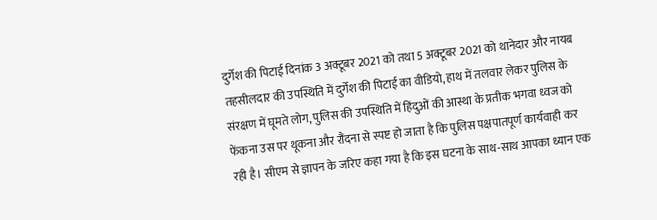दुर्गेश की पिटाई दिनांक 3 अक्टूबर 2021 को तथा 5 अक्टूबर 2021 को थानेदार और नायब तहसीलदार की उपस्थिति में दुर्गेश की पिटाई का वीडियो, हाथ में तलवार लेकर पुलिस के संरक्षण में घूमते लोग, पुलिस की उपस्थिति में हिंदुओं की आस्था के प्रतीक भगवा ध्वज को फेंकना उस पर थूकना और रौंदना से स्पष्ट हो जाता है कि पुलिस पक्षपातपूर्ण कार्यवाही कर रही है। सीएम से ज्ञापन के जरिए कहा गया है कि इस घटना के साथ-साथ आपका ध्यान एक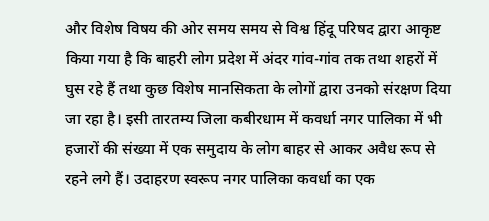और विशेष विषय की ओर समय समय से विश्व हिंदू परिषद द्वारा आकृष्ट किया गया है कि बाहरी लोग प्रदेश में अंदर गांव-गांव तक तथा शहरों में घुस रहे हैं तथा कुछ विशेष मानसिकता के लोगों द्वारा उनको संरक्षण दिया जा रहा है। इसी तारतम्य जिला कबीरधाम में कवर्धा नगर पालिका में भी हजारों की संख्या में एक समुदाय के लोग बाहर से आकर अवैध रूप से रहने लगे हैं। उदाहरण स्वरूप नगर पालिका कवर्धा का एक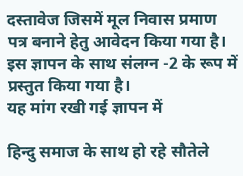दस्तावेज जिसमें मूल निवास प्रमाण पत्र बनाने हेतु आवेदन किया गया है। इस ज्ञापन के साथ संलग्न -2 के रूप में प्रस्तुत किया गया है।
यह मांग रखी गई ज्ञापन में

हिन्दु समाज के साथ हो रहे सौतेले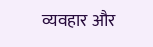व्यवहार और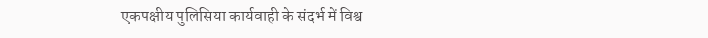एकपक्षीय पुलिसिया कार्यवाही के संदर्भ में विश्व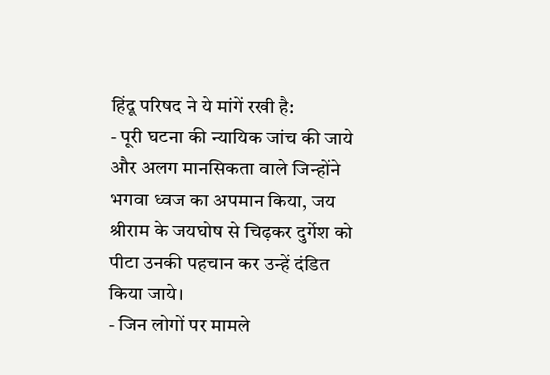हिंदू परिषद ने ये मांगें रखी है:
- पूरी घटना की न्यायिक जांच की जाये और अलग मानसिकता वाले जिन्होंने भगवा ध्वज का अपमान किया, जय श्रीराम के जयघोष से चिढ़कर दुर्गेश को पीटा उनकी पहचान कर उन्हें दंडित किया जाये।
- जिन लोगों पर मामले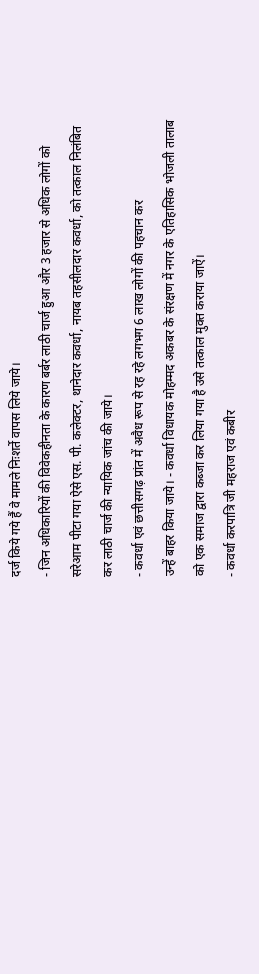दर्ज किये गये हैं वे मामले निःशर्ते वापस लिये जाये।
- जिन अधिकारियों की विवेकहीनता के कारण बर्बर लाठी चार्ज हुआ और 3 हजार से अधिक लोगों को सरेआम पीटा गया ऐसे एस. पी. कलेक्टर, थानेदार कवर्धा, नायब तहसीलदार कवर्धा, को तत्काल निलंबित कर लाठी चार्ज की न्यायिक जांच की जाये।
- कवर्धा एवं छत्तीसगढ़ प्रांत में अवैध रूप से रह रहे लगभग 6 लाख लोगों की पहचान कर
उन्हें बाहर किया जाये। - कवर्धा विधायक मोहम्मद अकबर के संरक्षण में नगर के एतिहासिक भोजली तालाब को एक समाज द्वारा कब्जा कर लिया गया है उसे तत्काल मुक्त कराया जाऐं।
- कवर्धा करपात्रि जी महराज एवं कबीर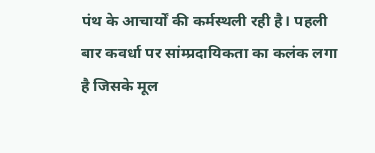पंथ के आचार्यों की कर्मस्थली रही है। पहली बार कवर्धा पर सांम्प्रदायिकता का कलंक लगा है जिसके मूल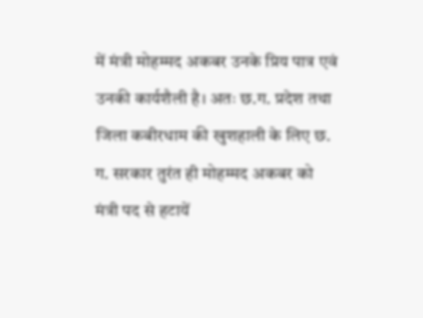में मंत्री मोहम्मद अकबर उनके प्रिय पात्र एवं उनकी कार्यशैली है। अतः छ.ग. प्रदेश तथा जिला कबीरधाम की खुशहाली के लिए छ. ग. सरकार तुरंत ही मोहम्मद अकबर को मंत्री पद से हटायें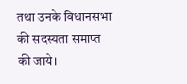तथा उनके विधानसभा की सदस्यता समाप्त की जाये।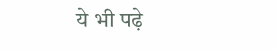ये भी पढ़े